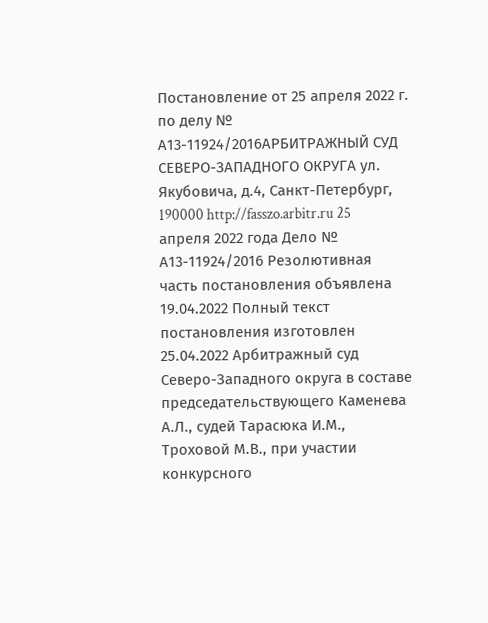Постановление от 25 апреля 2022 г. по делу № А13-11924/2016АРБИТРАЖНЫЙ СУД СЕВЕРО-ЗАПАДНОГО ОКРУГА ул. Якубовича, д.4, Санкт-Петербург, 190000 http://fasszo.arbitr.ru 25 апреля 2022 года Дело № А13-11924/2016 Резолютивная часть постановления объявлена 19.04.2022 Полный текст постановления изготовлен 25.04.2022 Арбитражный суд Северо-Западного округа в составе председательствующего Каменева А.Л., судей Тарасюка И.М., Троховой М.В., при участии конкурсного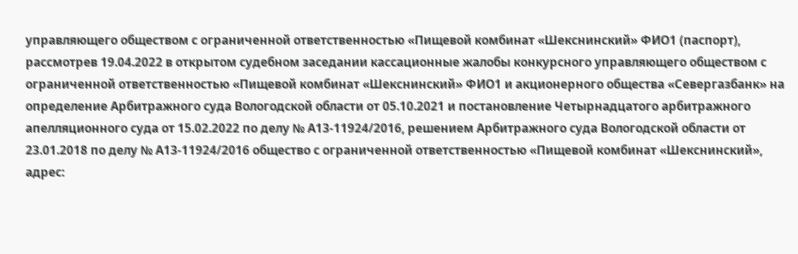управляющего обществом с ограниченной ответственностью «Пищевой комбинат «Шекснинский» ФИО1 (паспорт), рассмотрев 19.04.2022 в открытом судебном заседании кассационные жалобы конкурсного управляющего обществом с ограниченной ответственностью «Пищевой комбинат «Шекснинский» ФИО1 и акционерного общества «Севергазбанк» на определение Арбитражного суда Вологодской области от 05.10.2021 и постановление Четырнадцатого арбитражного апелляционного суда от 15.02.2022 по делу № А13-11924/2016, решением Арбитражного суда Вологодской области от 23.01.2018 по делу № А13-11924/2016 общество с ограниченной ответственностью «Пищевой комбинат «Шекснинский», адрес: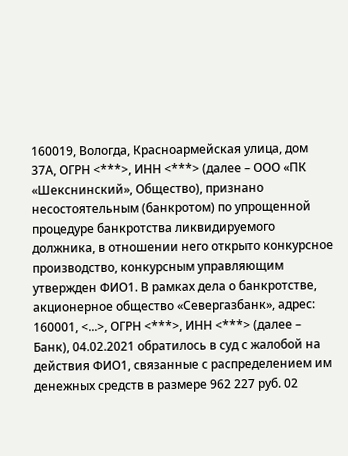160019, Вологда, Красноармейская улица, дом 37А, ОГРН <***>, ИНН <***> (далее – ООО «ПК «Шекснинский», Общество), признано несостоятельным (банкротом) по упрощенной процедуре банкротства ликвидируемого должника, в отношении него открыто конкурсное производство, конкурсным управляющим утвержден ФИО1. В рамках дела о банкротстве, акционерное общество «Севергазбанк», адрес: 160001, <...>, ОГРН <***>, ИНН <***> (далее – Банк), 04.02.2021 обратилось в суд с жалобой на действия ФИО1, связанные с распределением им денежных средств в размере 962 227 руб. 02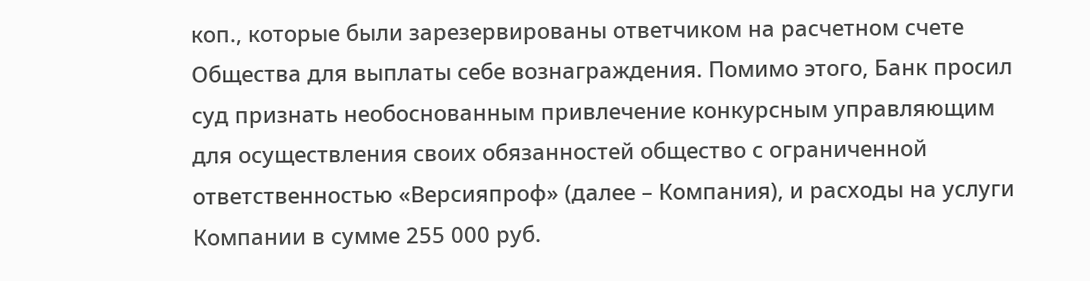коп., которые были зарезервированы ответчиком на расчетном счете Общества для выплаты себе вознаграждения. Помимо этого, Банк просил суд признать необоснованным привлечение конкурсным управляющим для осуществления своих обязанностей общество с ограниченной ответственностью «Версияпроф» (далее – Компания), и расходы на услуги Компании в сумме 255 000 руб.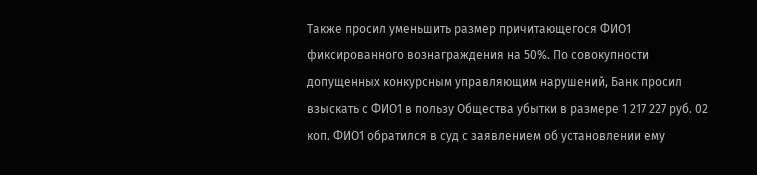Также просил уменьшить размер причитающегося ФИО1 фиксированного вознаграждения на 50%. По совокупности допущенных конкурсным управляющим нарушений, Банк просил взыскать с ФИО1 в пользу Общества убытки в размере 1 217 227 руб. 02 коп. ФИО1 обратился в суд с заявлением об установлении ему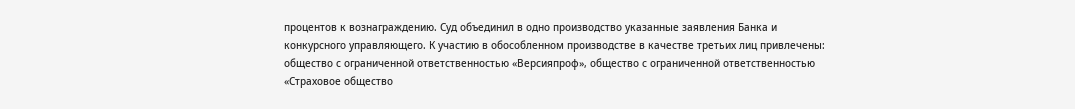процентов к вознаграждению. Суд объединил в одно производство указанные заявления Банка и конкурсного управляющего. К участию в обособленном производстве в качестве третьих лиц привлечены: общество с ограниченной ответственностью «Версияпроф», общество с ограниченной ответственностью «Страховое общество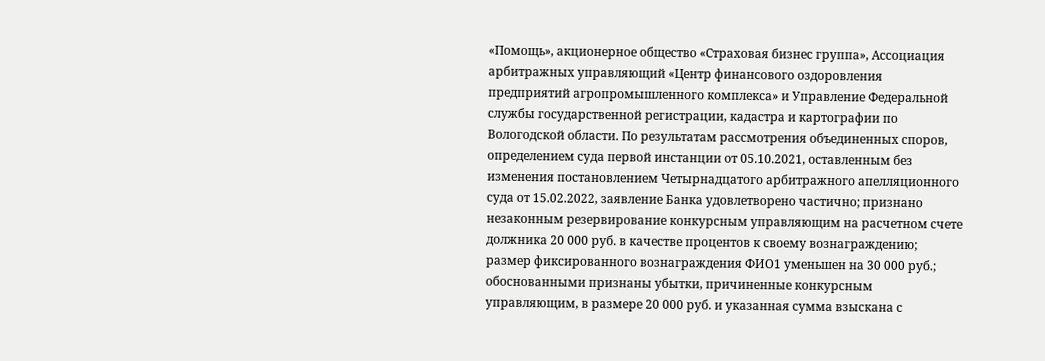«Помощь», акционерное общество «Страховая бизнес группа», Ассоциация арбитражных управляющий «Центр финансового оздоровления предприятий агропромышленного комплекса» и Управление Федеральной службы государственной регистрации, кадастра и картографии по Вологодской области. По результатам рассмотрения объединенных споров, определением суда первой инстанции от 05.10.2021, оставленным без изменения постановлением Четырнадцатого арбитражного апелляционного суда от 15.02.2022, заявление Банка удовлетворено частично; признано незаконным резервирование конкурсным управляющим на расчетном счете должника 20 000 руб. в качестве процентов к своему вознаграждению; размер фиксированного вознаграждения ФИО1 уменьшен на 30 000 руб.; обоснованными признаны убытки, причиненные конкурсным управляющим, в размере 20 000 руб. и указанная сумма взыскана с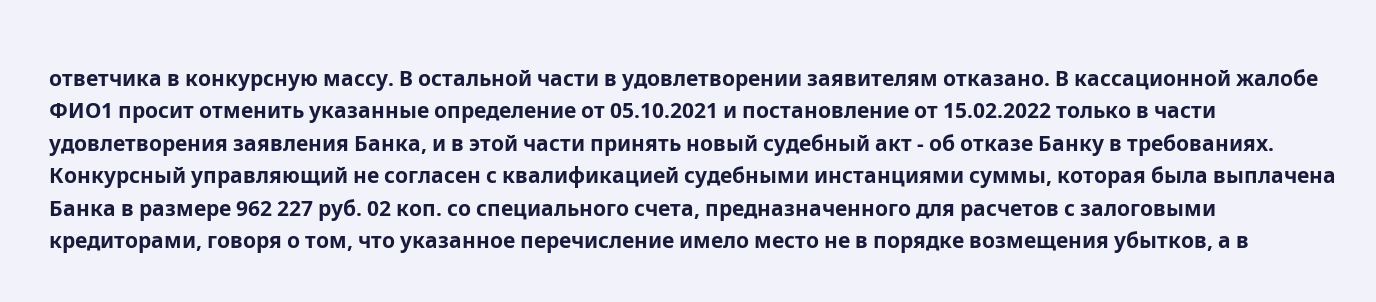ответчика в конкурсную массу. В остальной части в удовлетворении заявителям отказано. В кассационной жалобе ФИО1 просит отменить указанные определение от 05.10.2021 и постановление от 15.02.2022 только в части удовлетворения заявления Банка, и в этой части принять новый судебный акт - об отказе Банку в требованиях. Конкурсный управляющий не согласен с квалификацией судебными инстанциями суммы, которая была выплачена Банка в размере 962 227 руб. 02 коп. со специального счета, предназначенного для расчетов с залоговыми кредиторами, говоря о том, что указанное перечисление имело место не в порядке возмещения убытков, а в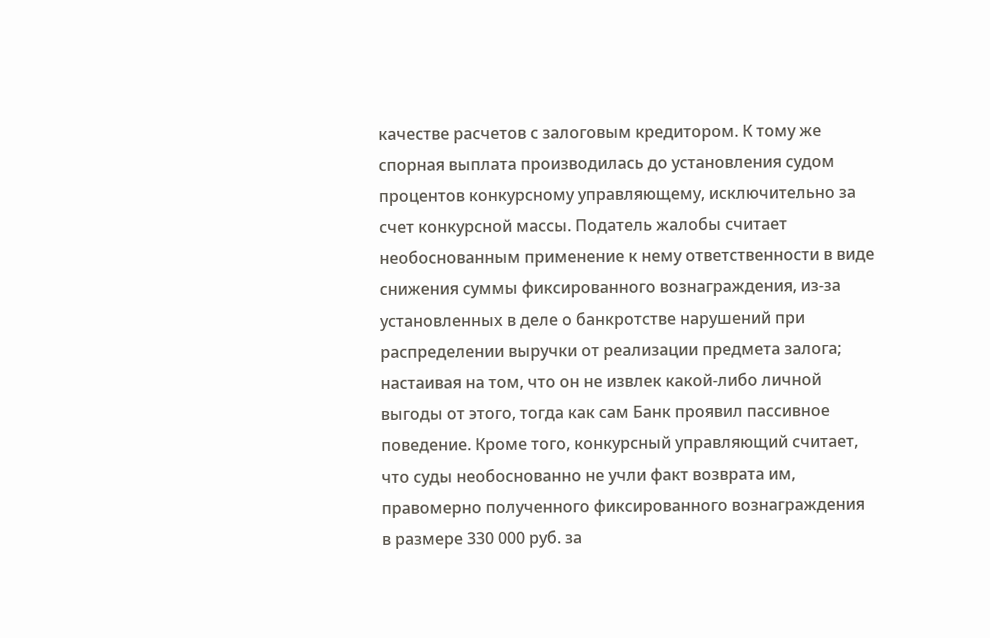качестве расчетов с залоговым кредитором. К тому же спорная выплата производилась до установления судом процентов конкурсному управляющему, исключительно за счет конкурсной массы. Податель жалобы считает необоснованным применение к нему ответственности в виде снижения суммы фиксированного вознаграждения, из-за установленных в деле о банкротстве нарушений при распределении выручки от реализации предмета залога; настаивая на том, что он не извлек какой-либо личной выгоды от этого, тогда как сам Банк проявил пассивное поведение. Кроме того, конкурсный управляющий считает, что суды необоснованно не учли факт возврата им, правомерно полученного фиксированного вознаграждения в размере 330 000 руб. за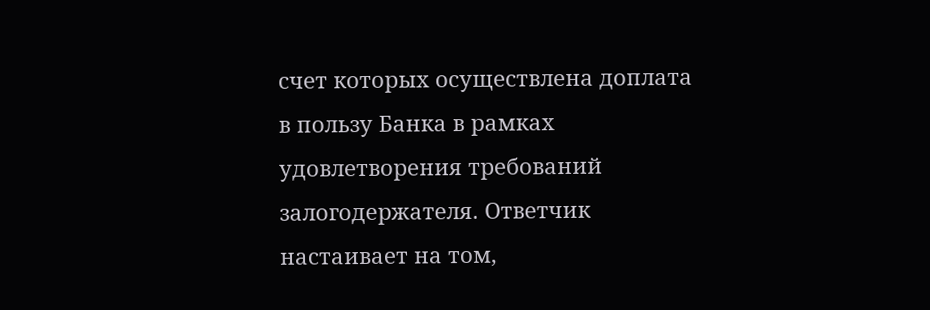счет которых осуществлена доплата в пользу Банка в рамках удовлетворения требований залогодержателя. Ответчик настаивает на том,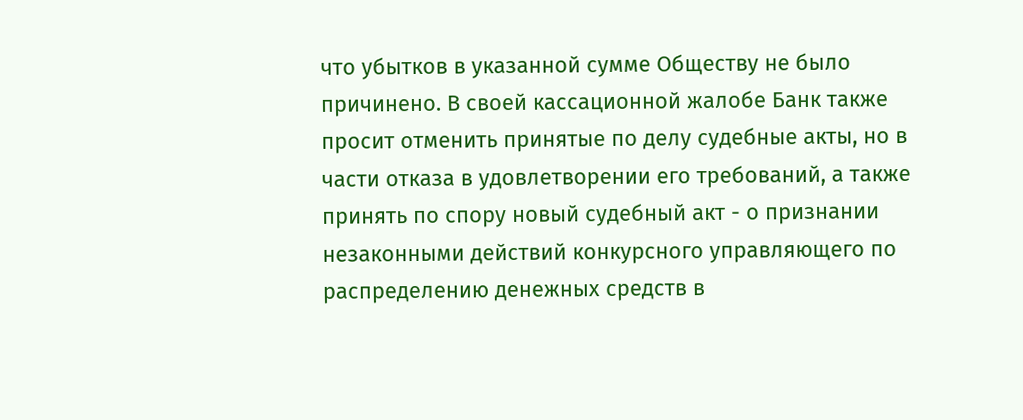что убытков в указанной сумме Обществу не было причинено. В своей кассационной жалобе Банк также просит отменить принятые по делу судебные акты, но в части отказа в удовлетворении его требований, а также принять по спору новый судебный акт - о признании незаконными действий конкурсного управляющего по распределению денежных средств в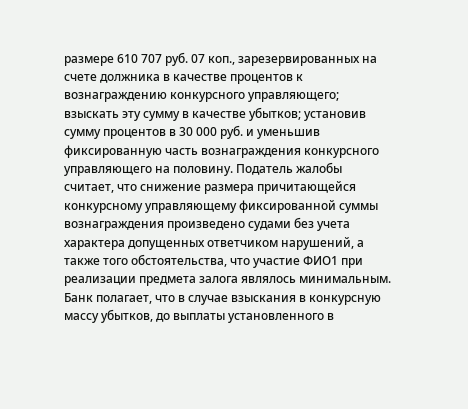размере 610 707 руб. 07 коп., зарезервированных на счете должника в качестве процентов к вознаграждению конкурсного управляющего; взыскать эту сумму в качестве убытков; установив сумму процентов в 30 000 руб. и уменьшив фиксированную часть вознаграждения конкурсного управляющего на половину. Податель жалобы считает, что снижение размера причитающейся конкурсному управляющему фиксированной суммы вознаграждения произведено судами без учета характера допущенных ответчиком нарушений, а также того обстоятельства, что участие ФИО1 при реализации предмета залога являлось минимальным. Банк полагает, что в случае взыскания в конкурсную массу убытков, до выплаты установленного в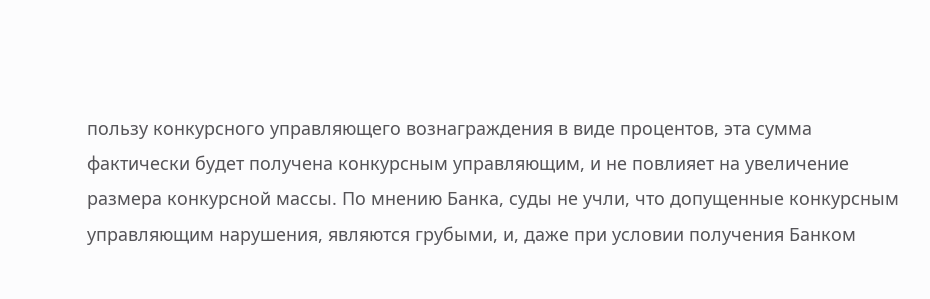пользу конкурсного управляющего вознаграждения в виде процентов, эта сумма фактически будет получена конкурсным управляющим, и не повлияет на увеличение размера конкурсной массы. По мнению Банка, суды не учли, что допущенные конкурсным управляющим нарушения, являются грубыми, и, даже при условии получения Банком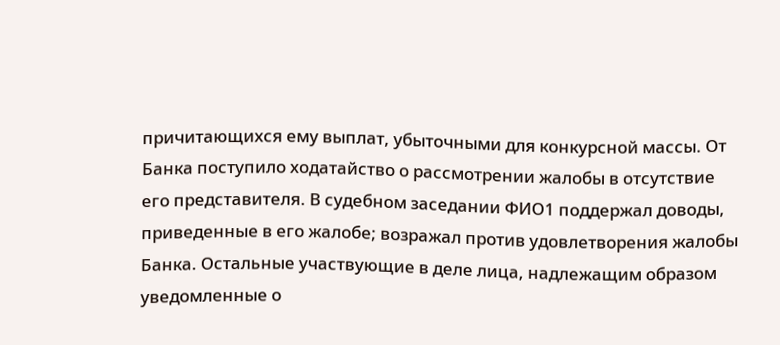причитающихся ему выплат, убыточными для конкурсной массы. От Банка поступило ходатайство о рассмотрении жалобы в отсутствие его представителя. В судебном заседании ФИО1 поддержал доводы, приведенные в его жалобе; возражал против удовлетворения жалобы Банка. Остальные участвующие в деле лица, надлежащим образом уведомленные о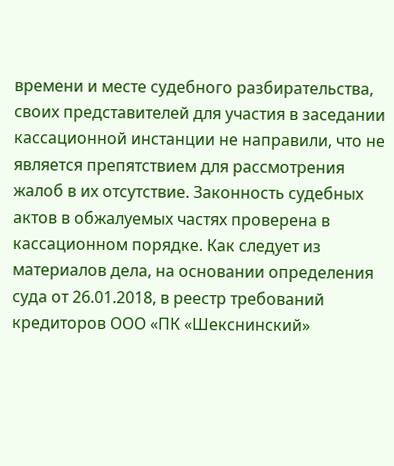времени и месте судебного разбирательства, своих представителей для участия в заседании кассационной инстанции не направили, что не является препятствием для рассмотрения жалоб в их отсутствие. Законность судебных актов в обжалуемых частях проверена в кассационном порядке. Как следует из материалов дела, на основании определения суда от 26.01.2018, в реестр требований кредиторов ООО «ПК «Шекснинский»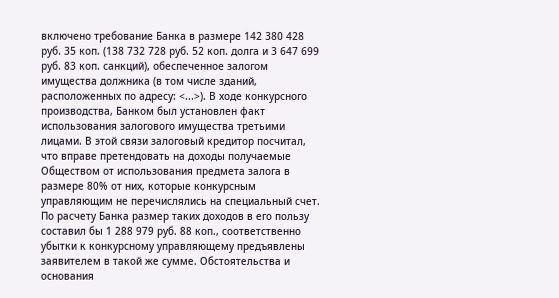включено требование Банка в размере 142 380 428 руб. 35 коп. (138 732 728 руб. 52 коп. долга и 3 647 699 руб. 83 коп. санкций), обеспеченное залогом имущества должника (в том числе зданий, расположенных по адресу: <...>). В ходе конкурсного производства, Банком был установлен факт использования залогового имущества третьими лицами. В этой связи залоговый кредитор посчитал, что вправе претендовать на доходы получаемые Обществом от использования предмета залога в размере 80% от них, которые конкурсным управляющим не перечислялись на специальный счет. По расчету Банка размер таких доходов в его пользу составил бы 1 288 979 руб. 88 коп., соответственно убытки к конкурсному управляющему предъявлены заявителем в такой же сумме. Обстоятельства и основания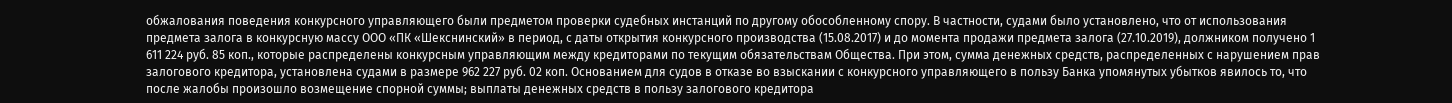обжалования поведения конкурсного управляющего были предметом проверки судебных инстанций по другому обособленному спору. В частности, судами было установлено, что от использования предмета залога в конкурсную массу ООО «ПК «Шекснинский» в период, с даты открытия конкурсного производства (15.08.2017) и до момента продажи предмета залога (27.10.2019), должником получено 1 611 224 руб. 85 коп., которые распределены конкурсным управляющим между кредиторами по текущим обязательствам Общества. При этом, сумма денежных средств, распределенных с нарушением прав залогового кредитора, установлена судами в размере 962 227 руб. 02 коп. Основанием для судов в отказе во взыскании с конкурсного управляющего в пользу Банка упомянутых убытков явилось то, что после жалобы произошло возмещение спорной суммы; выплаты денежных средств в пользу залогового кредитора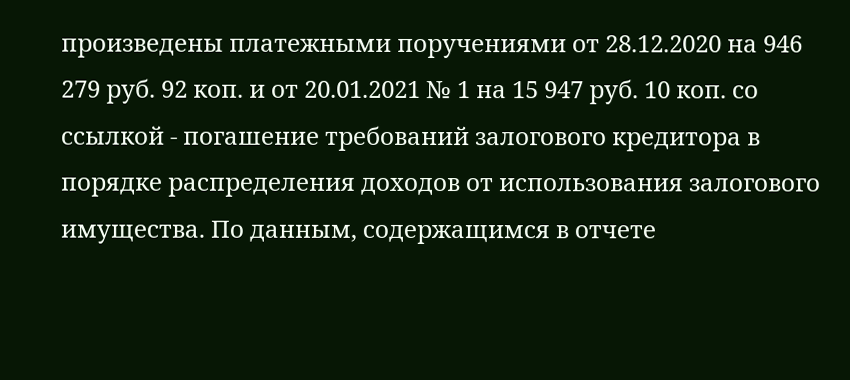произведены платежными поручениями от 28.12.2020 на 946 279 руб. 92 коп. и от 20.01.2021 № 1 на 15 947 руб. 10 коп. со ссылкой - погашение требований залогового кредитора в порядке распределения доходов от использования залогового имущества. По данным, содержащимся в отчете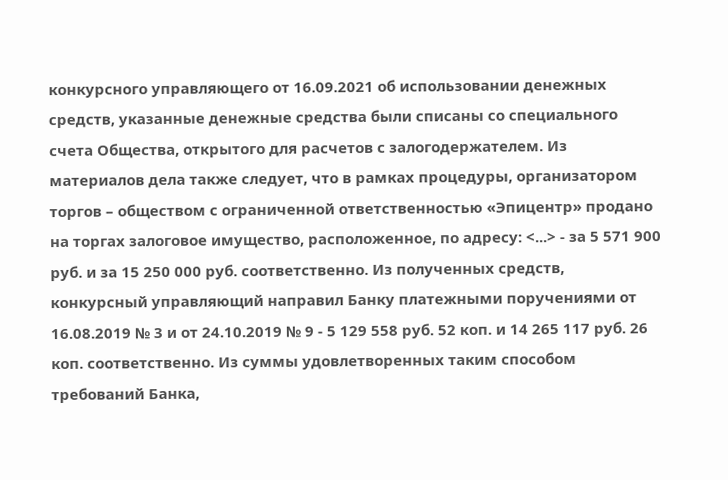конкурсного управляющего от 16.09.2021 об использовании денежных средств, указанные денежные средства были списаны со специального счета Общества, открытого для расчетов с залогодержателем. Из материалов дела также следует, что в рамках процедуры, организатором торгов – обществом с ограниченной ответственностью «Эпицентр» продано на торгах залоговое имущество, расположенное, по адресу: <...> - за 5 571 900 руб. и за 15 250 000 руб. соответственно. Из полученных средств, конкурсный управляющий направил Банку платежными поручениями от 16.08.2019 № 3 и от 24.10.2019 № 9 - 5 129 558 руб. 52 коп. и 14 265 117 руб. 26 коп. соответственно. Из суммы удовлетворенных таким способом требований Банка,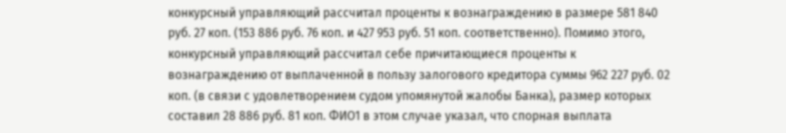конкурсный управляющий рассчитал проценты к вознаграждению в размере 581 840 руб. 27 коп. (153 886 руб. 76 коп. и 427 953 руб. 51 коп. соответственно). Помимо этого, конкурсный управляющий рассчитал себе причитающиеся проценты к вознаграждению от выплаченной в пользу залогового кредитора суммы 962 227 руб. 02 коп. (в связи с удовлетворением судом упомянутой жалобы Банка), размер которых составил 28 886 руб. 81 коп. ФИО1 в этом случае указал, что спорная выплата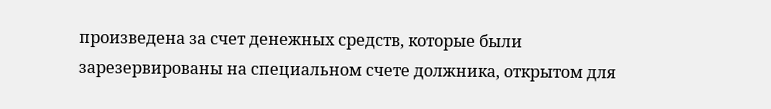произведена за счет денежных средств, которые были зарезервированы на специальном счете должника, открытом для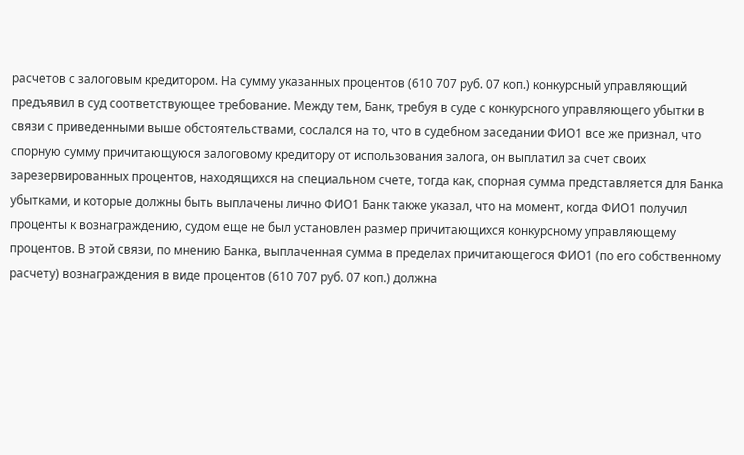расчетов с залоговым кредитором. На сумму указанных процентов (610 707 руб. 07 коп.) конкурсный управляющий предъявил в суд соответствующее требование. Между тем, Банк, требуя в суде с конкурсного управляющего убытки в связи с приведенными выше обстоятельствами, сослался на то, что в судебном заседании ФИО1 все же признал, что спорную сумму причитающуюся залоговому кредитору от использования залога, он выплатил за счет своих зарезервированных процентов, находящихся на специальном счете, тогда как, спорная сумма представляется для Банка убытками, и которые должны быть выплачены лично ФИО1 Банк также указал, что на момент, когда ФИО1 получил проценты к вознаграждению, судом еще не был установлен размер причитающихся конкурсному управляющему процентов. В этой связи, по мнению Банка, выплаченная сумма в пределах причитающегося ФИО1 (по его собственному расчету) вознаграждения в виде процентов (610 707 руб. 07 коп.) должна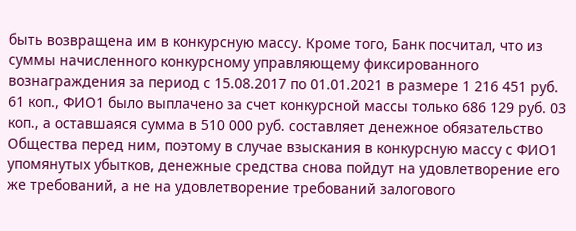быть возвращена им в конкурсную массу. Кроме того, Банк посчитал, что из суммы начисленного конкурсному управляющему фиксированного вознаграждения за период с 15.08.2017 по 01.01.2021 в размере 1 216 451 руб. 61 коп., ФИО1 было выплачено за счет конкурсной массы только 686 129 руб. 03 коп., а оставшаяся сумма в 510 000 руб. составляет денежное обязательство Общества перед ним, поэтому в случае взыскания в конкурсную массу с ФИО1 упомянутых убытков, денежные средства снова пойдут на удовлетворение его же требований, а не на удовлетворение требований залогового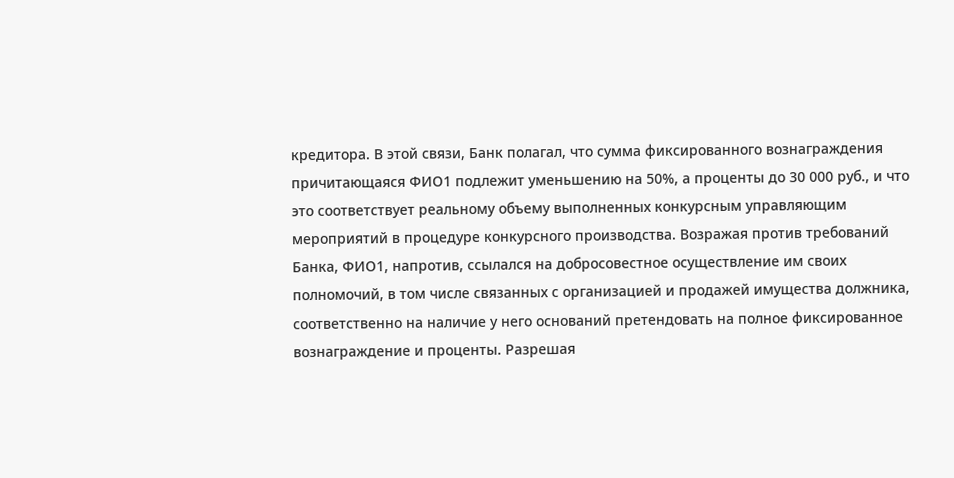кредитора. В этой связи, Банк полагал, что сумма фиксированного вознаграждения причитающаяся ФИО1 подлежит уменьшению на 50%, а проценты до 30 000 руб., и что это соответствует реальному объему выполненных конкурсным управляющим мероприятий в процедуре конкурсного производства. Возражая против требований Банка, ФИО1, напротив, ссылался на добросовестное осуществление им своих полномочий, в том числе связанных с организацией и продажей имущества должника, соответственно на наличие у него оснований претендовать на полное фиксированное вознаграждение и проценты. Разрешая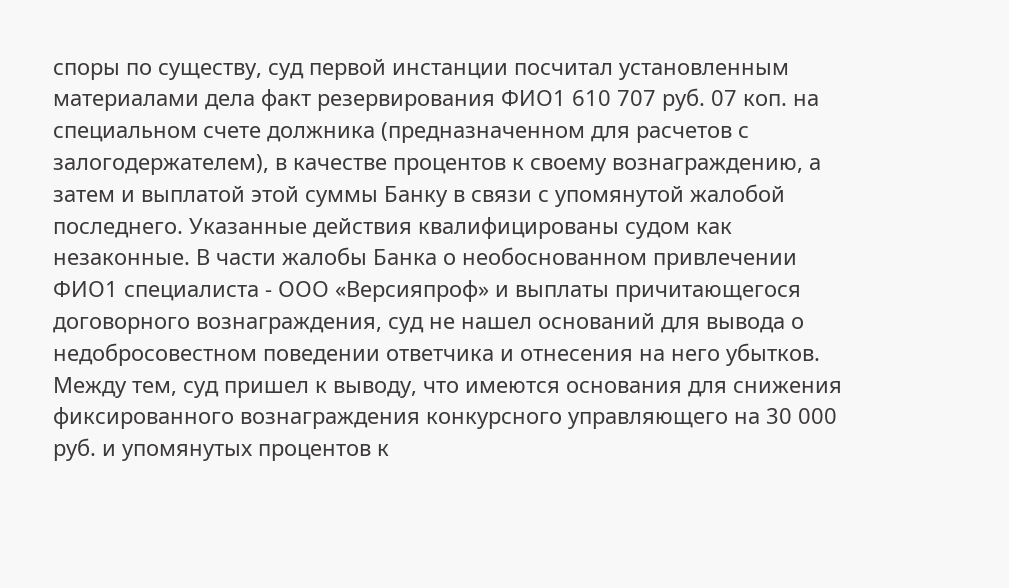споры по существу, суд первой инстанции посчитал установленным материалами дела факт резервирования ФИО1 610 707 руб. 07 коп. на специальном счете должника (предназначенном для расчетов с залогодержателем), в качестве процентов к своему вознаграждению, а затем и выплатой этой суммы Банку в связи с упомянутой жалобой последнего. Указанные действия квалифицированы судом как незаконные. В части жалобы Банка о необоснованном привлечении ФИО1 специалиста - ООО «Версияпроф» и выплаты причитающегося договорного вознаграждения, суд не нашел оснований для вывода о недобросовестном поведении ответчика и отнесения на него убытков. Между тем, суд пришел к выводу, что имеются основания для снижения фиксированного вознаграждения конкурсного управляющего на 30 000 руб. и упомянутых процентов к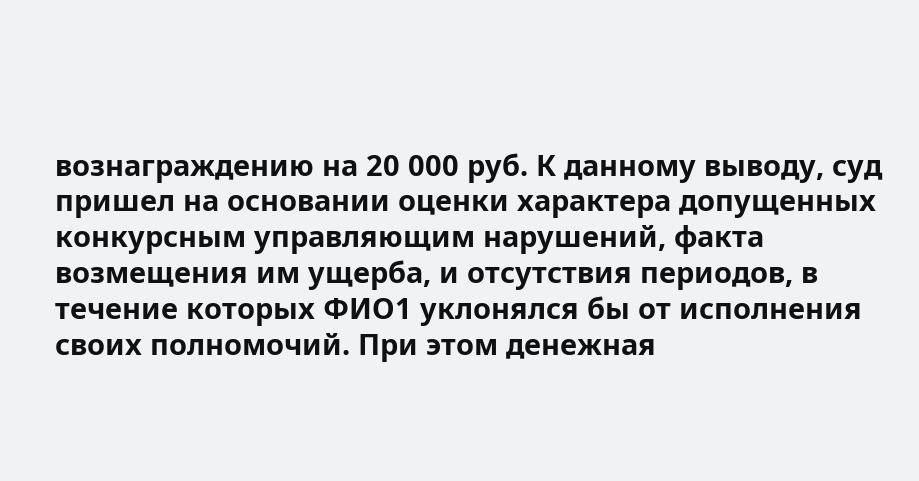вознаграждению на 20 000 руб. К данному выводу, суд пришел на основании оценки характера допущенных конкурсным управляющим нарушений, факта возмещения им ущерба, и отсутствия периодов, в течение которых ФИО1 уклонялся бы от исполнения своих полномочий. При этом денежная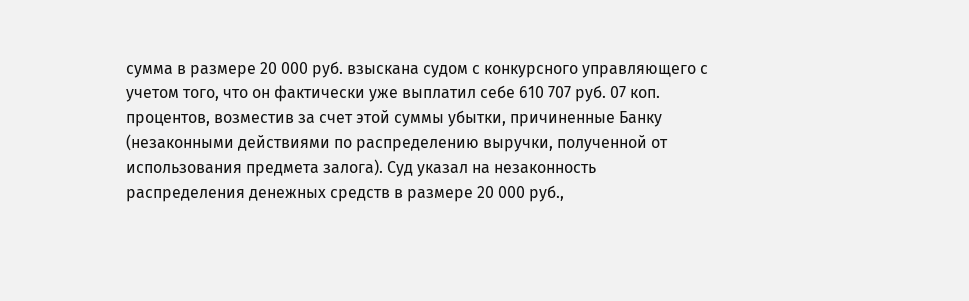сумма в размере 20 000 руб. взыскана судом с конкурсного управляющего с учетом того, что он фактически уже выплатил себе 610 707 руб. 07 коп. процентов, возместив за счет этой суммы убытки, причиненные Банку (незаконными действиями по распределению выручки, полученной от использования предмета залога). Суд указал на незаконность распределения денежных средств в размере 20 000 руб.,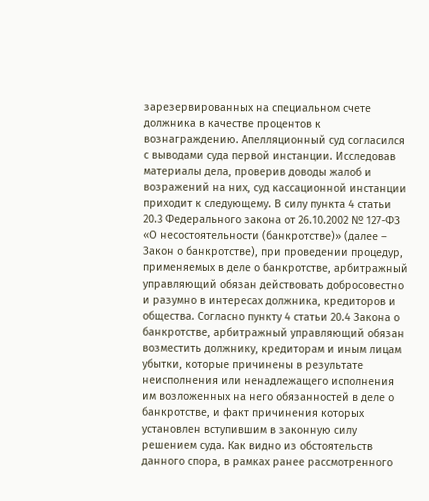зарезервированных на специальном счете должника в качестве процентов к вознаграждению. Апелляционный суд согласился с выводами суда первой инстанции. Исследовав материалы дела, проверив доводы жалоб и возражений на них, суд кассационной инстанции приходит к следующему. В силу пункта 4 статьи 20.3 Федерального закона от 26.10.2002 № 127-ФЗ «О несостоятельности (банкротстве)» (далее – Закон о банкротстве), при проведении процедур, применяемых в деле о банкротстве, арбитражный управляющий обязан действовать добросовестно и разумно в интересах должника, кредиторов и общества. Согласно пункту 4 статьи 20.4 Закона о банкротстве, арбитражный управляющий обязан возместить должнику, кредиторам и иным лицам убытки, которые причинены в результате неисполнения или ненадлежащего исполнения им возложенных на него обязанностей в деле о банкротстве, и факт причинения которых установлен вступившим в законную силу решением суда. Как видно из обстоятельств данного спора, в рамках ранее рассмотренного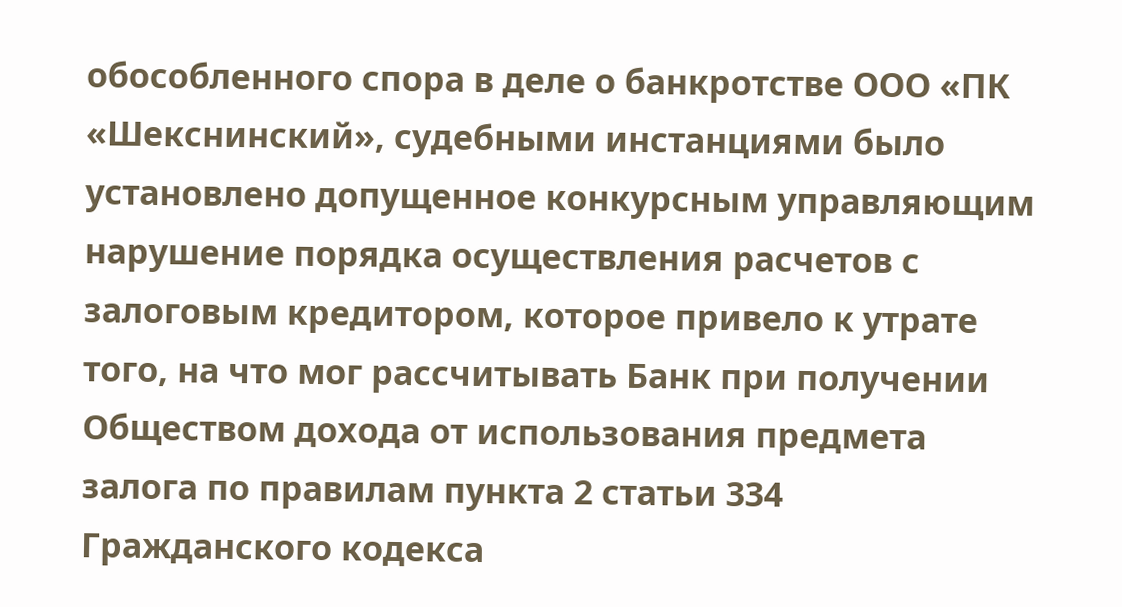обособленного спора в деле о банкротстве ООО «ПК «Шекснинский», судебными инстанциями было установлено допущенное конкурсным управляющим нарушение порядка осуществления расчетов с залоговым кредитором, которое привело к утрате того, на что мог рассчитывать Банк при получении Обществом дохода от использования предмета залога по правилам пункта 2 статьи 334 Гражданского кодекса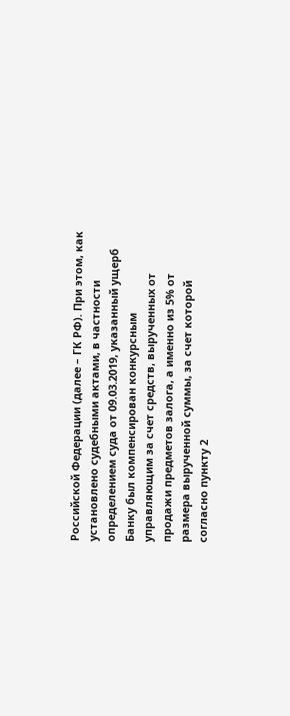Российской Федерации (далее – ГК РФ). При этом, как установлено судебными актами, в частности определением суда от 09.03.2019, указанный ущерб Банку был компенсирован конкурсным управляющим за счет средств, вырученных от продажи предметов залога, а именно из 5% от размера вырученной суммы, за счет которой согласно пункту 2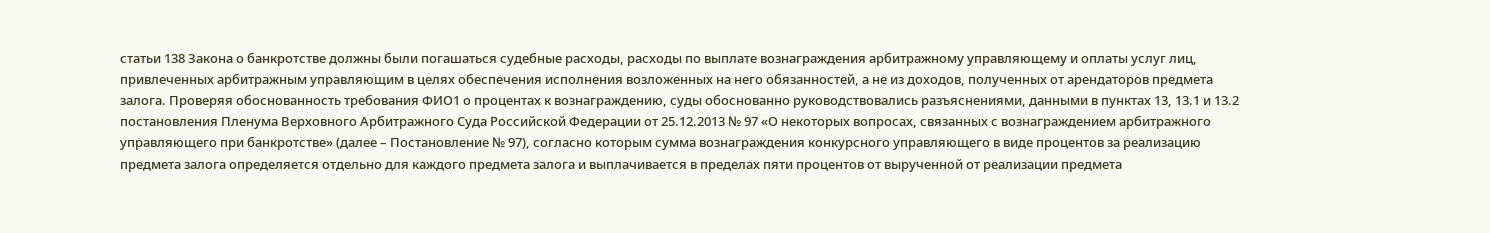статьи 138 Закона о банкротстве должны были погашаться судебные расходы, расходы по выплате вознаграждения арбитражному управляющему и оплаты услуг лиц, привлеченных арбитражным управляющим в целях обеспечения исполнения возложенных на него обязанностей, а не из доходов, полученных от арендаторов предмета залога. Проверяя обоснованность требования ФИО1 о процентах к вознаграждению, суды обоснованно руководствовались разъяснениями, данными в пунктах 13, 13.1 и 13.2 постановления Пленума Верховного Арбитражного Суда Российской Федерации от 25.12.2013 № 97 «О некоторых вопросах, связанных с вознаграждением арбитражного управляющего при банкротстве» (далее – Постановление № 97), согласно которым сумма вознаграждения конкурсного управляющего в виде процентов за реализацию предмета залога определяется отдельно для каждого предмета залога и выплачивается в пределах пяти процентов от вырученной от реализации предмета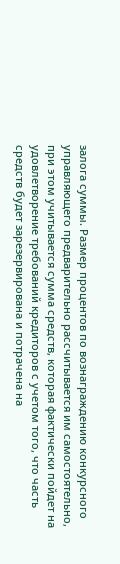залога суммы. Размер процентов по вознаграждению конкурсного управляющего предварительно рассчитывается им самостоятельно, при этом учитывается сумма средств, которая фактически пойдет на удовлетворение требований кредиторов с учетом того, что часть средств будет зарезервирована и потрачена на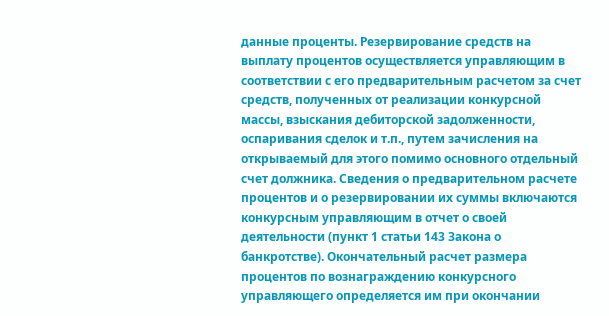данные проценты. Резервирование средств на выплату процентов осуществляется управляющим в соответствии с его предварительным расчетом за счет средств, полученных от реализации конкурсной массы, взыскания дебиторской задолженности, оспаривания сделок и т.п., путем зачисления на открываемый для этого помимо основного отдельный счет должника. Сведения о предварительном расчете процентов и о резервировании их суммы включаются конкурсным управляющим в отчет о своей деятельности (пункт 1 статьи 143 Закона о банкротстве). Окончательный расчет размера процентов по вознаграждению конкурсного управляющего определяется им при окончании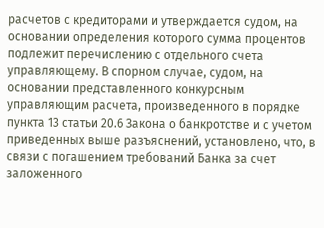расчетов с кредиторами и утверждается судом, на основании определения которого сумма процентов подлежит перечислению с отдельного счета управляющему. В спорном случае, судом, на основании представленного конкурсным управляющим расчета, произведенного в порядке пункта 13 статьи 20.6 Закона о банкротстве и с учетом приведенных выше разъяснений, установлено, что, в связи с погашением требований Банка за счет заложенного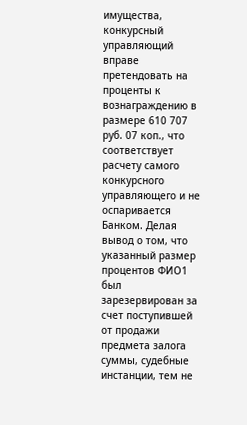имущества, конкурсный управляющий вправе претендовать на проценты к вознаграждению в размере 610 707 руб. 07 коп., что соответствует расчету самого конкурсного управляющего и не оспаривается Банком. Делая вывод о том, что указанный размер процентов ФИО1 был зарезервирован за счет поступившей от продажи предмета залога суммы, судебные инстанции, тем не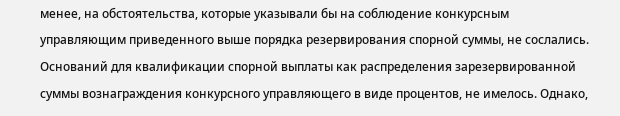менее, на обстоятельства, которые указывали бы на соблюдение конкурсным управляющим приведенного выше порядка резервирования спорной суммы, не сослались. Оснований для квалификации спорной выплаты как распределения зарезервированной суммы вознаграждения конкурсного управляющего в виде процентов, не имелось. Однако,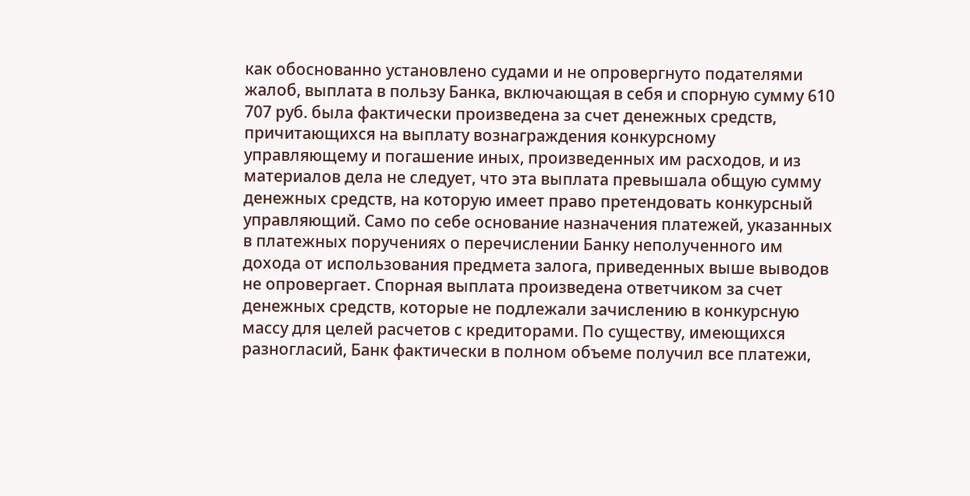как обоснованно установлено судами и не опровергнуто подателями жалоб, выплата в пользу Банка, включающая в себя и спорную сумму 610 707 руб. была фактически произведена за счет денежных средств, причитающихся на выплату вознаграждения конкурсному управляющему и погашение иных, произведенных им расходов, и из материалов дела не следует, что эта выплата превышала общую сумму денежных средств, на которую имеет право претендовать конкурсный управляющий. Само по себе основание назначения платежей, указанных в платежных поручениях о перечислении Банку неполученного им дохода от использования предмета залога, приведенных выше выводов не опровергает. Спорная выплата произведена ответчиком за счет денежных средств, которые не подлежали зачислению в конкурсную массу для целей расчетов с кредиторами. По существу, имеющихся разногласий, Банк фактически в полном объеме получил все платежи,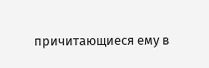причитающиеся ему в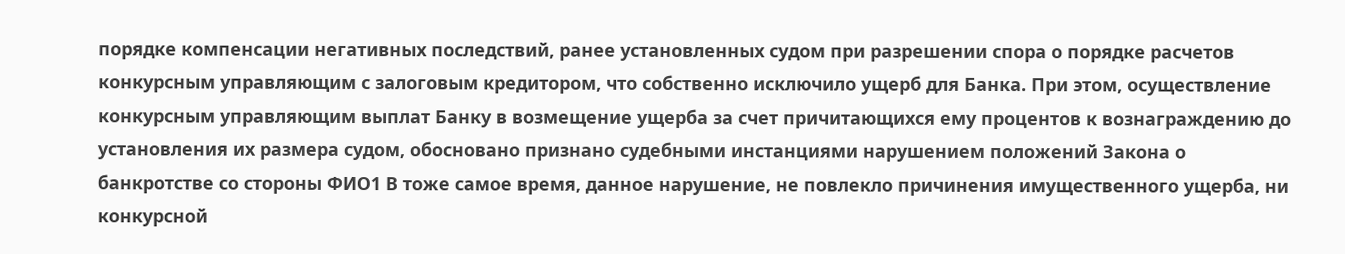порядке компенсации негативных последствий, ранее установленных судом при разрешении спора о порядке расчетов конкурсным управляющим с залоговым кредитором, что собственно исключило ущерб для Банка. При этом, осуществление конкурсным управляющим выплат Банку в возмещение ущерба за счет причитающихся ему процентов к вознаграждению до установления их размера судом, обосновано признано судебными инстанциями нарушением положений Закона о банкротстве со стороны ФИО1 В тоже самое время, данное нарушение, не повлекло причинения имущественного ущерба, ни конкурсной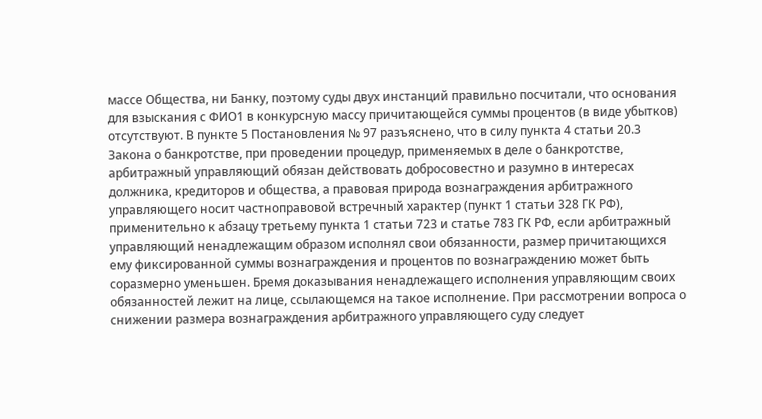массе Общества, ни Банку, поэтому суды двух инстанций правильно посчитали, что основания для взыскания с ФИО1 в конкурсную массу причитающейся суммы процентов (в виде убытков) отсутствуют. В пункте 5 Постановления № 97 разъяснено, что в силу пункта 4 статьи 20.3 Закона о банкротстве, при проведении процедур, применяемых в деле о банкротстве, арбитражный управляющий обязан действовать добросовестно и разумно в интересах должника, кредиторов и общества, а правовая природа вознаграждения арбитражного управляющего носит частноправовой встречный характер (пункт 1 статьи 328 ГК РФ), применительно к абзацу третьему пункта 1 статьи 723 и статье 783 ГК РФ, если арбитражный управляющий ненадлежащим образом исполнял свои обязанности, размер причитающихся ему фиксированной суммы вознаграждения и процентов по вознаграждению может быть соразмерно уменьшен. Бремя доказывания ненадлежащего исполнения управляющим своих обязанностей лежит на лице, ссылающемся на такое исполнение. При рассмотрении вопроса о снижении размера вознаграждения арбитражного управляющего суду следует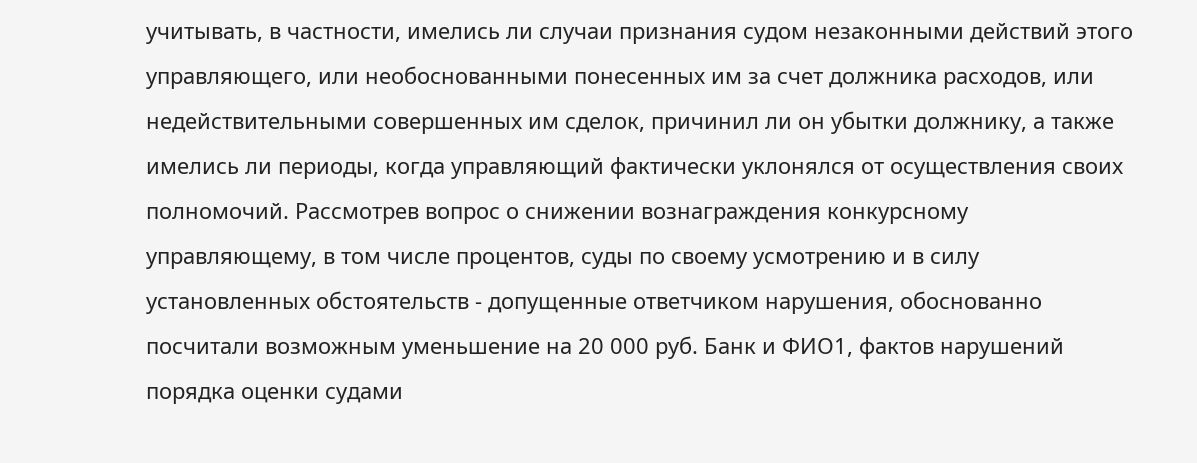учитывать, в частности, имелись ли случаи признания судом незаконными действий этого управляющего, или необоснованными понесенных им за счет должника расходов, или недействительными совершенных им сделок, причинил ли он убытки должнику, а также имелись ли периоды, когда управляющий фактически уклонялся от осуществления своих полномочий. Рассмотрев вопрос о снижении вознаграждения конкурсному управляющему, в том числе процентов, суды по своему усмотрению и в силу установленных обстоятельств - допущенные ответчиком нарушения, обоснованно посчитали возможным уменьшение на 20 000 руб. Банк и ФИО1, фактов нарушений порядка оценки судами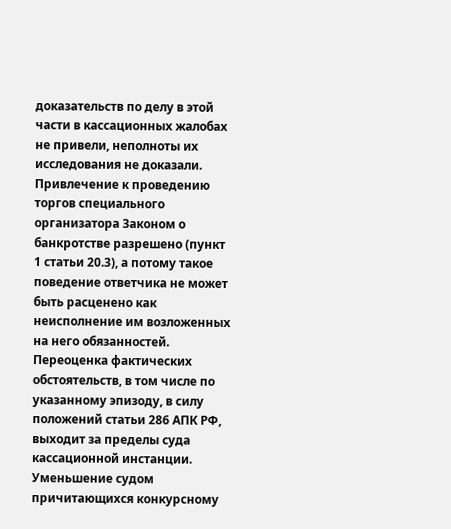доказательств по делу в этой части в кассационных жалобах не привели, неполноты их исследования не доказали. Привлечение к проведению торгов специального организатора Законом о банкротстве разрешено (пункт 1 статьи 20.3), а потому такое поведение ответчика не может быть расценено как неисполнение им возложенных на него обязанностей. Переоценка фактических обстоятельств, в том числе по указанному эпизоду, в силу положений статьи 286 АПК РФ, выходит за пределы суда кассационной инстанции. Уменьшение судом причитающихся конкурсному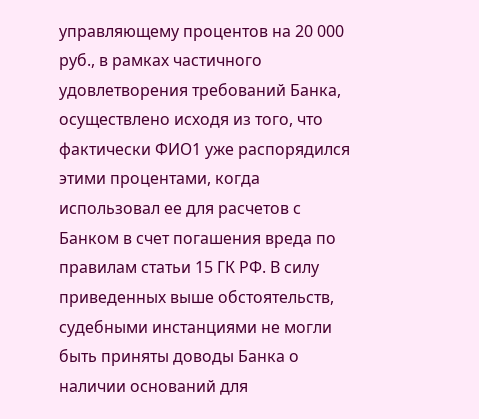управляющему процентов на 20 000 руб., в рамках частичного удовлетворения требований Банка, осуществлено исходя из того, что фактически ФИО1 уже распорядился этими процентами, когда использовал ее для расчетов с Банком в счет погашения вреда по правилам статьи 15 ГК РФ. В силу приведенных выше обстоятельств, судебными инстанциями не могли быть приняты доводы Банка о наличии оснований для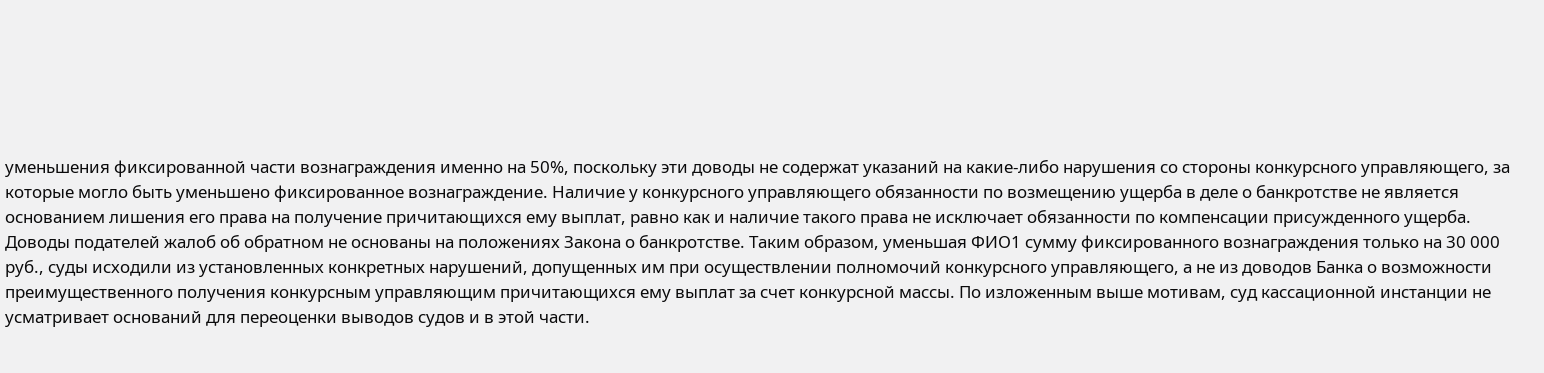уменьшения фиксированной части вознаграждения именно на 50%, поскольку эти доводы не содержат указаний на какие-либо нарушения со стороны конкурсного управляющего, за которые могло быть уменьшено фиксированное вознаграждение. Наличие у конкурсного управляющего обязанности по возмещению ущерба в деле о банкротстве не является основанием лишения его права на получение причитающихся ему выплат, равно как и наличие такого права не исключает обязанности по компенсации присужденного ущерба. Доводы подателей жалоб об обратном не основаны на положениях Закона о банкротстве. Таким образом, уменьшая ФИО1 сумму фиксированного вознаграждения только на 30 000 руб., суды исходили из установленных конкретных нарушений, допущенных им при осуществлении полномочий конкурсного управляющего, а не из доводов Банка о возможности преимущественного получения конкурсным управляющим причитающихся ему выплат за счет конкурсной массы. По изложенным выше мотивам, суд кассационной инстанции не усматривает оснований для переоценки выводов судов и в этой части.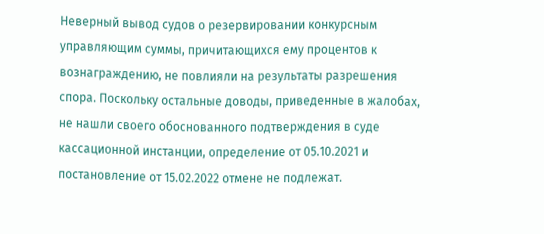Неверный вывод судов о резервировании конкурсным управляющим суммы, причитающихся ему процентов к вознаграждению, не повлияли на результаты разрешения спора. Поскольку остальные доводы, приведенные в жалобах, не нашли своего обоснованного подтверждения в суде кассационной инстанции, определение от 05.10.2021 и постановление от 15.02.2022 отмене не подлежат.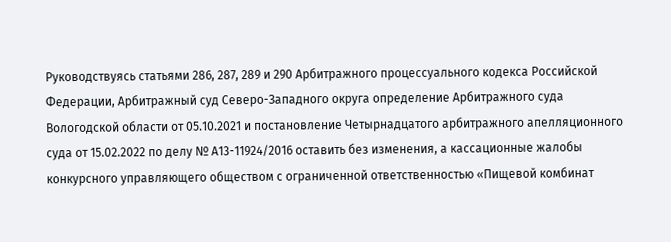Руководствуясь статьями 286, 287, 289 и 290 Арбитражного процессуального кодекса Российской Федерации, Арбитражный суд Северо-Западного округа определение Арбитражного суда Вологодской области от 05.10.2021 и постановление Четырнадцатого арбитражного апелляционного суда от 15.02.2022 по делу № А13-11924/2016 оставить без изменения, а кассационные жалобы конкурсного управляющего обществом с ограниченной ответственностью «Пищевой комбинат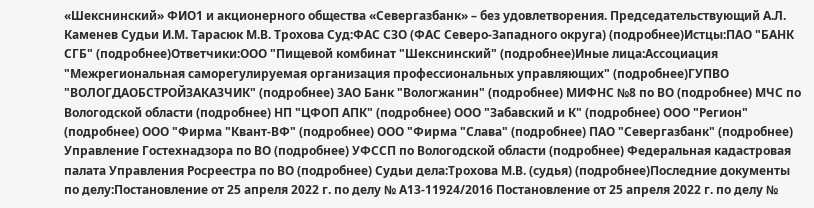«Шекснинский» ФИО1 и акционерного общества «Севергазбанк» – без удовлетворения. Председательствующий А.Л. Каменев Судьи И.М. Тарасюк М.В. Трохова Суд:ФАС СЗО (ФАС Северо-Западного округа) (подробнее)Истцы:ПАО "БАНК СГБ" (подробнее)Ответчики:ООО "Пищевой комбинат "Шекснинский" (подробнее)Иные лица:Ассоциация "Межрегиональная саморегулируемая организация профессиональных управляющих" (подробнее)ГУПВО "ВОЛОГДАОБСТРОЙЗАКАЗЧИК" (подробнее) ЗАО Банк "Вологжанин" (подробнее) МИФНС №8 по ВО (подробнее) МЧС по Вологодской области (подробнее) НП "ЦФОП АПК" (подробнее) ООО "Забавский и К" (подробнее) ООО "Регион" (подробнее) ООО "Фирма "Квант-ВФ" (подробнее) ООО "Фирма "Слава" (подробнее) ПАО "Севергазбанк" (подробнее) Управление Гостехнадзора по ВО (подробнее) УФССП по Вологодской области (подробнее) Федеральная кадастровая палата Управления Росреестра по ВО (подробнее) Судьи дела:Трохова М.В. (судья) (подробнее)Последние документы по делу:Постановление от 25 апреля 2022 г. по делу № А13-11924/2016 Постановление от 25 апреля 2022 г. по делу №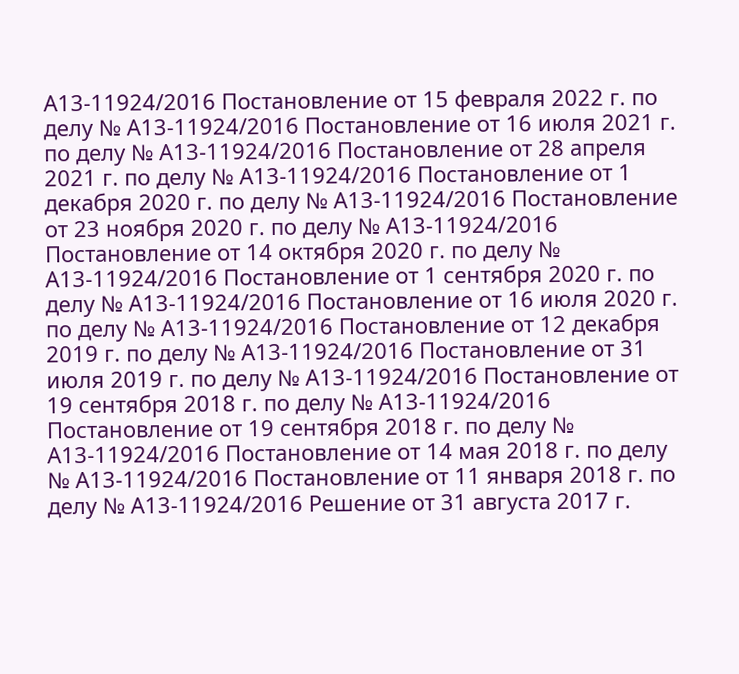А13-11924/2016 Постановление от 15 февраля 2022 г. по делу № А13-11924/2016 Постановление от 16 июля 2021 г. по делу № А13-11924/2016 Постановление от 28 апреля 2021 г. по делу № А13-11924/2016 Постановление от 1 декабря 2020 г. по делу № А13-11924/2016 Постановление от 23 ноября 2020 г. по делу № А13-11924/2016 Постановление от 14 октября 2020 г. по делу № А13-11924/2016 Постановление от 1 сентября 2020 г. по делу № А13-11924/2016 Постановление от 16 июля 2020 г. по делу № А13-11924/2016 Постановление от 12 декабря 2019 г. по делу № А13-11924/2016 Постановление от 31 июля 2019 г. по делу № А13-11924/2016 Постановление от 19 сентября 2018 г. по делу № А13-11924/2016 Постановление от 19 сентября 2018 г. по делу № А13-11924/2016 Постановление от 14 мая 2018 г. по делу № А13-11924/2016 Постановление от 11 января 2018 г. по делу № А13-11924/2016 Решение от 31 августа 2017 г.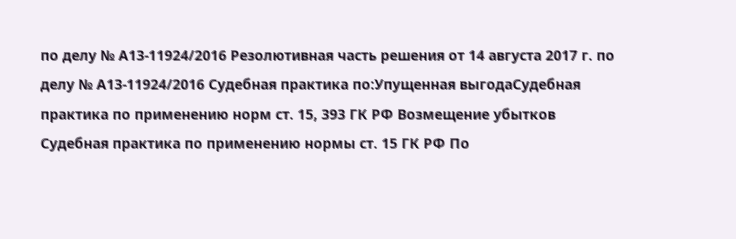по делу № А13-11924/2016 Резолютивная часть решения от 14 августа 2017 г. по делу № А13-11924/2016 Судебная практика по:Упущенная выгодаСудебная практика по применению норм ст. 15, 393 ГК РФ Возмещение убытков Судебная практика по применению нормы ст. 15 ГК РФ По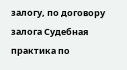залогу, по договору залога Судебная практика по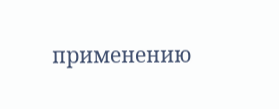применению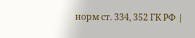норм ст. 334, 352 ГК РФ |